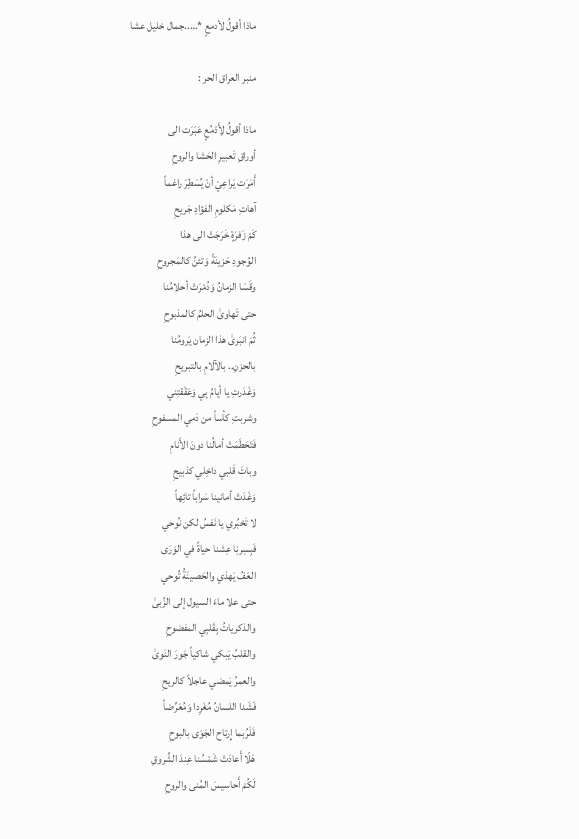ماذا أقولُ لأدمعٍ *…..جمال خليل عشا

منبر العراق الحر :

ماذا أقولُ لِأَدْمُعٍ عَبَرَت الى
أوراقِ تَعبيرِ الحَشا والروحِ
أَمَرَت يَراعِيْ أنْ يُسَطِرَ راغماً
آهاتِ مَكلومِ الفؤادِ جَريحِ
كَمْ زَفرَةٍ خَرَجَتْ الى هذا
الوُجودِ حَزينَةً وَتئنُ كالمَجروحِ
وقَسَا الزمانُ وَدُمْرَتْ أحلامُنا
حتى تَهاوىٰ الحلمُ كالمذبوحِ
ثُمَ انبَرىٰ هذا الزمان يَرومُنا
بالحزنِ.. بالآلامِ بالتبريحِ
وَغَدَرتِ يا أيامُ بِي وَعَقَقتِني
وشربتِ كأساً من دَمي المسفوحِ
فَتَحَطَمَتْ أمالُنا دونَ الأَنامِ
وباتَ قَلبي داخِلي كذبيحِ
وَغَدَتْ أمانينا سَراباً تائِهاً
لا تَحْبُري يا نَفسُ لكن نُوحي
فَبِسِرنِا عِشنا حياةً في الوَرَى
العَفُ يَهذي والحَصينَةُ تُوحي
حتى علا ماءَ السيول إلى الزُبىٰ
والذكرياتُ بِقَلبِي المفضوحِ
والقلبُ يَبكي شاكياً جَورَ النَوىٰ
والعمرُ يَمضي عاجلاً كالريحِ
فَشَدا اللسانُ مُغَرِدا وَمُعَرِّضاً
فَلَرُبما إِرتاح الجَوَى بالبوحِ
هَلّا أَعادَتْ شَمْسُنا عِندَ الشِّروقِ
لَكُمْ أَحاسيسَ المُنى والروحِ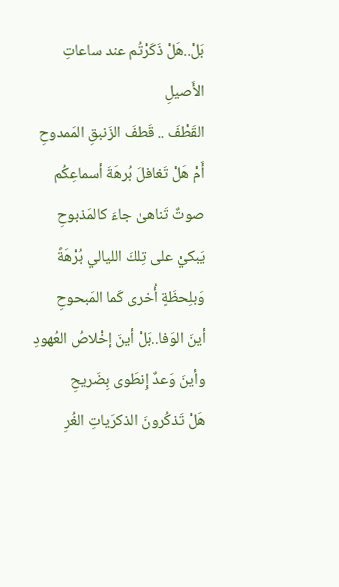بَلْ..هَلْ ذَكَرْتُم عند ساعاتِ الأَصيلِ
القَطْفَ .. قَطفَ الزَنبقِ المَمدوحِ
أَمْ هَلْ تَغافلَ بُرهَةَ أسماعِكُم
صوتٌ تَناهىٰ جاءَ كالمَذبوحِ
يَبكيْ على تِلكَ الليالي بُرْهَةً
وَبلِحظَةٍ أُخرى كَما المَبحوحِ
أينَ الوَفا..بَلْ أينَ إخْلاصُ العُهودِ
وأينَ وَعدٌ إِنطَوى بِضَريحِ
هَلْ تَذكُرونَ الذكرَياتِ الغُرِ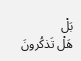بَلْ
هَلْ تَذكُرونَ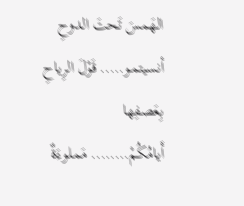الهَمسَ تَحتَ الدوحِ
أنسيتمو….. قَوْلَ الرِياحِ بِعَصفِها
أَيامُكُمْ…….. مَملوءَةٌ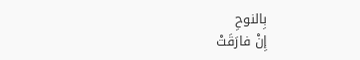بِالنوحِ
إِنْ فارَقَتْ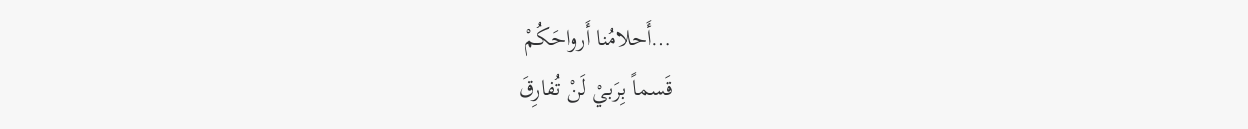…أَحلامُنا أَرواحَكُمْ
قَسماً بِرَبيْ لَنْ تُفارِقَ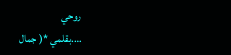روحي
….بقلمي *( جمال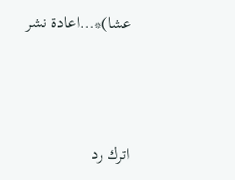عشا)*…اعادة نشر



اترك رد